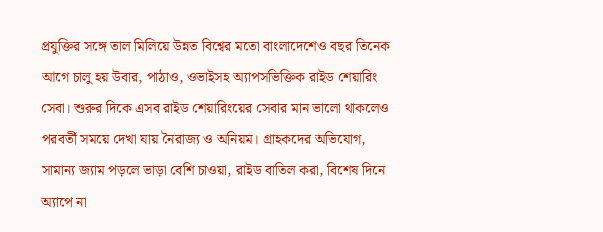প্রযুক্তির সঙ্গে তাল মিলিয়ে উন্নত বিশ্বের মতো বাংলাদেশেও বছর তিনেক আগে চালু হয় উবার, পাঠাও, ওভাইসহ অ্যাপসভিক্তিক রাইড শেয়ারিং সেবা। শুরুর দিকে এসব রাইড শেয়ারিংয়ের সেবার মান ভালো থাকলেও পরবর্তী সময়ে দেখা যায় নৈরাজ্য ও অনিয়ম। গ্রাহকদের অভিযোগ, সামান্য জ্যাম পড়লে ভাড়া বেশি চাওয়া, রাইড বাতিল করা, বিশেষ দিনে অ্যাপে না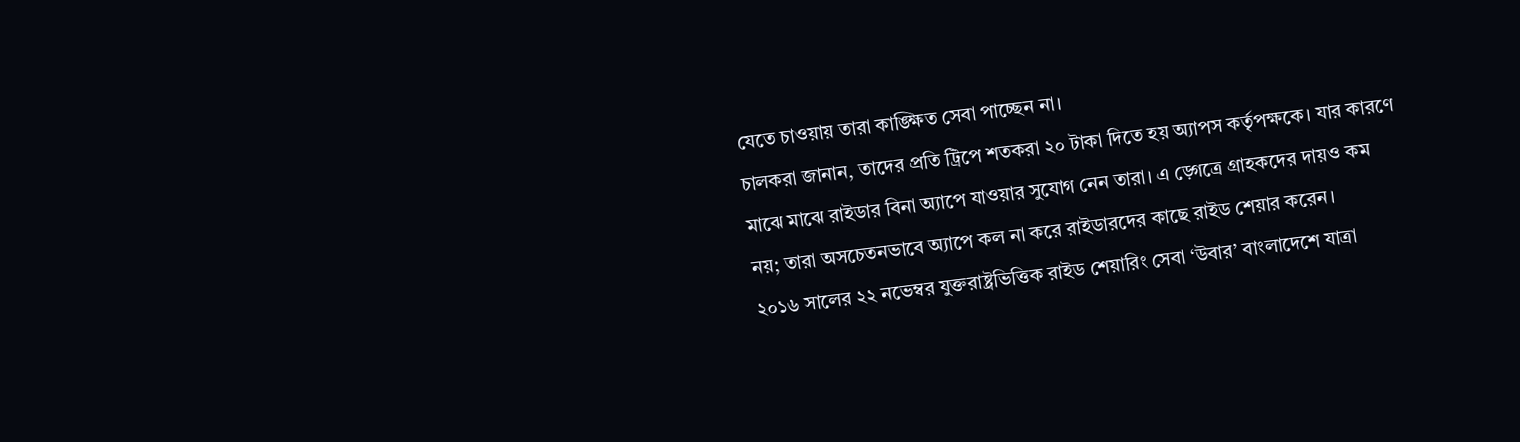যেতে চাওয়ায় তারা কাঙ্ক্ষিত সেবা পাচ্ছেন না।
চালকরা জানান, তাদের প্রতি ট্রিপে শতকরা ২০ টাকা দিতে হয় অ্যাপস কর্তৃপক্ষকে। যার কারণে মাঝে মাঝে রাইডার বিনা অ্যাপে যাওয়ার সুযোগ নেন তারা। এ ড়্গেত্রে গ্রাহকদের দায়ও কম নয়; তারা অসচেতনভাবে অ্যাপে কল না করে রাইডারদের কাছে রাইড শেয়ার করেন।
২০১৬ সালের ২২ নভেম্বর যুক্তরাষ্ট্রভিত্তিক রাইড শেয়ারিং সেবা ‘উবার’ বাংলাদেশে যাত্রা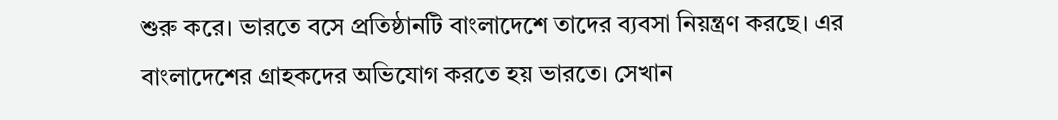শুরু করে। ভারতে বসে প্রতিষ্ঠানটি বাংলাদেশে তাদের ব্যবসা নিয়ন্ত্রণ করছে। এর বাংলাদেশের গ্রাহকদের অভিযোগ করতে হয় ভারতে। সেখান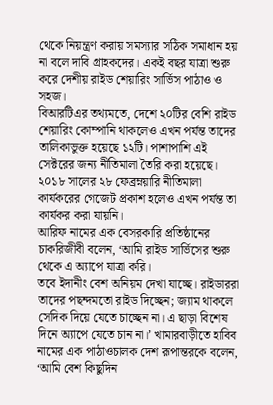থেকে নিয়ন্ত্রণ করায় সমস্যার সঠিক সমাধান হয় না বলে দাবি গ্রাহকদের। একই বছর যাত্রা শুরু করে দেশীয় রাইড শেয়ারিং সার্ভিস পাঠাও ও সহজ।
বিআরটিএর তথ্যমতে, দেশে ২০টির বেশি রাইড শেয়ারিং কোম্পানি থাকলেও এখন পর্যন্ত তাদের তালিকাভুক্ত হয়েছে ১২টি। পাশাপাশি এই সেক্টরের জন্য নীতিমালা তৈরি করা হয়েছে। ২০১৮ সালের ২৮ ফেব্রম্নয়ারি নীতিমালা কার্যকরের গেজেট প্রকাশ হলেও এখন পর্যন্ত তা কার্যকর করা যায়নি।
আরিফ নামের এক বেসরকারি প্রতিষ্ঠানের চাকরিজীবী বলেন, ‘আমি রাইড সার্ভিসের শুরু থেকে এ অ্যাপে যাত্রা করি।
তবে ইদানীং বেশ অনিয়ম দেখা যাচ্ছে। রাইডাররা তাদের পছন্দমতো রাইড দিচ্ছেন; জ্যাম থাকলে সেদিক দিয়ে যেতে চাচ্ছেন না। এ ছাড়া বিশেষ দিনে অ্যাপে যেতে চান না।’ খামারবাড়ীতে হাবিব নামের এক পাঠাওচালক দেশ রূপান্তরকে বলেন, ‘আমি বেশ কিছুদিন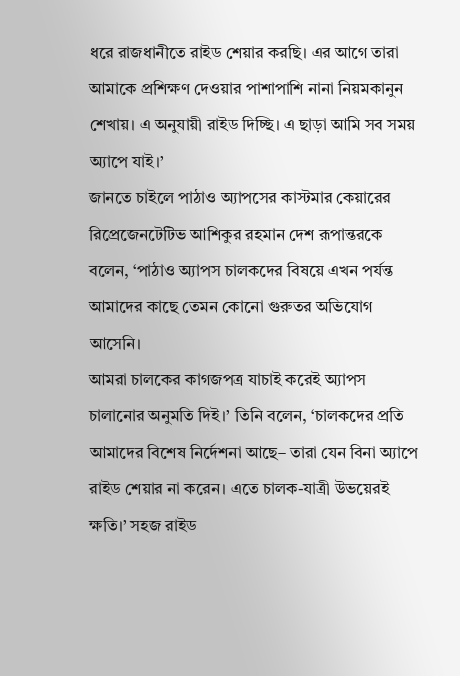ধরে রাজধানীতে রাইড শেয়ার করছি। এর আগে তারা আমাকে প্রশিক্ষণ দেওয়ার পাশাপাশি নানা নিয়মকানুন শেখায়। এ অনুযায়ী রাইড দিচ্ছি। এ ছাড়া আমি সব সময় অ্যাপে যাই।’
জানতে চাইলে পাঠাও অ্যাপসের কাস্টমার কেয়ারের রিপ্রেজেনটেটিভ আশিকুর রহমান দেশ রূপান্তরকে বলেন, ‘পাঠাও অ্যাপস চালকদের বিষয়ে এখন পর্যন্ত আমাদের কাছে তেমন কোনো গুরুতর অভিযোগ আসেনি।
আমরা চালকের কাগজপত্র যাচাই করেই অ্যাপস চালানোর অনুমতি দিই।’ তিনি বলেন, ‘চালকদের প্রতি আমাদের বিশেষ নির্দেশনা আছে– তারা যেন বিনা অ্যাপে রাইড শেয়ার না করেন। এতে চালক-যাত্রী উভয়েরই ক্ষতি।’ সহজ রাইড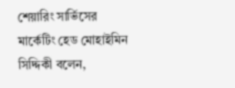শেয়ারিং সার্ভিসের মার্কেটিং হেড মোহাইমিন সিদ্দিকী বলেন,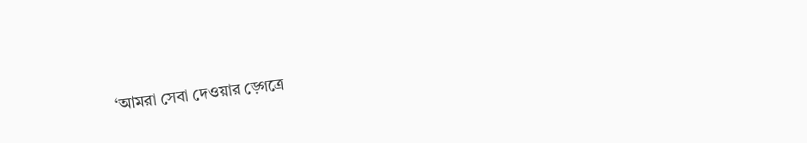‘আমরা সেবা দেওয়ার ড়্গেত্রে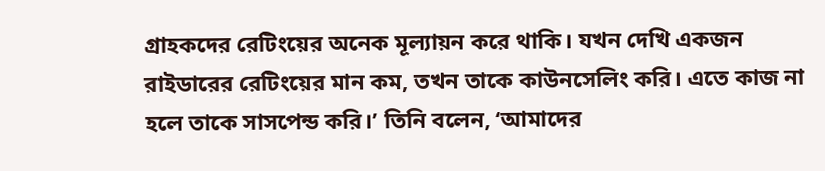গ্রাহকদের রেটিংয়ের অনেক মূল্যায়ন করে থাকি। যখন দেখি একজন রাইডারের রেটিংয়ের মান কম, তখন তাকে কাউনসেলিং করি। এতে কাজ না হলে তাকে সাসপেন্ড করি।’ তিনি বলেন, ‘আমাদের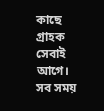কাছে গ্রাহক সেবাই আগে। সব সময়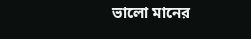ভালো মানের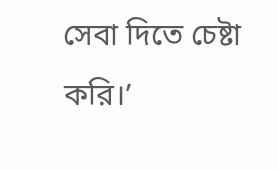সেবা দিতে চেষ্টা করি।’